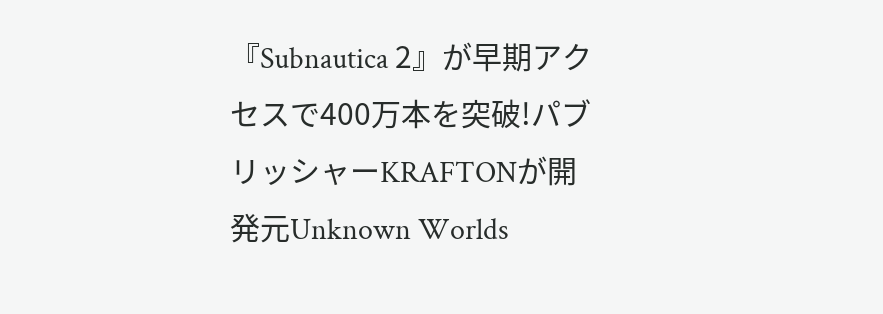『Subnautica 2』が早期アクセスで400万本を突破!パブリッシャーKRAFTONが開発元Unknown Worlds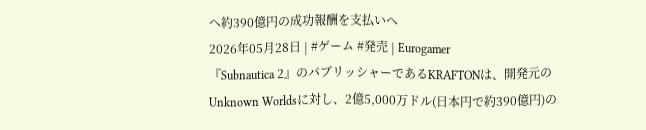へ約390億円の成功報酬を支払いへ
2026年05月28日 | #ゲーム #発売 | Eurogamer
『Subnautica 2』のパブリッシャーであるKRAFTONは、開発元のUnknown Worldsに対し、2億5,000万ドル(日本円で約390億円)の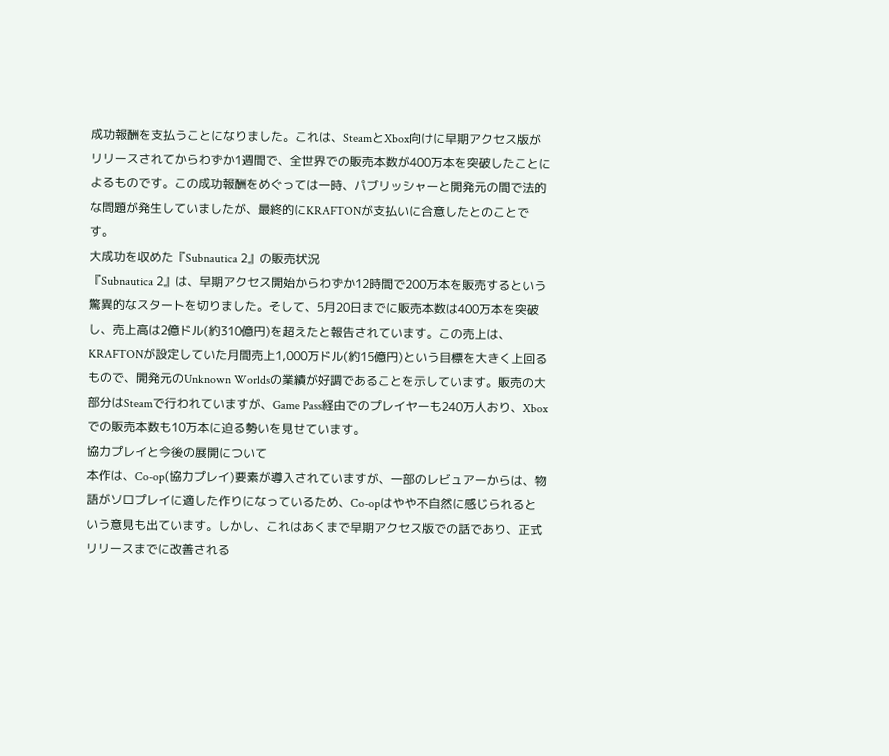成功報酬を支払うことになりました。これは、SteamとXbox向けに早期アクセス版がリリースされてからわずか1週間で、全世界での販売本数が400万本を突破したことによるものです。この成功報酬をめぐっては一時、パブリッシャーと開発元の間で法的な問題が発生していましたが、最終的にKRAFTONが支払いに合意したとのことです。
大成功を収めた『Subnautica 2』の販売状況
『Subnautica 2』は、早期アクセス開始からわずか12時間で200万本を販売するという驚異的なスタートを切りました。そして、5月20日までに販売本数は400万本を突破し、売上高は2億ドル(約310億円)を超えたと報告されています。この売上は、KRAFTONが設定していた月間売上1,000万ドル(約15億円)という目標を大きく上回るもので、開発元のUnknown Worldsの業績が好調であることを示しています。販売の大部分はSteamで行われていますが、Game Pass経由でのプレイヤーも240万人おり、Xboxでの販売本数も10万本に迫る勢いを見せています。
協力プレイと今後の展開について
本作は、Co-op(協力プレイ)要素が導入されていますが、一部のレビュアーからは、物語がソロプレイに適した作りになっているため、Co-opはやや不自然に感じられるという意見も出ています。しかし、これはあくまで早期アクセス版での話であり、正式リリースまでに改善される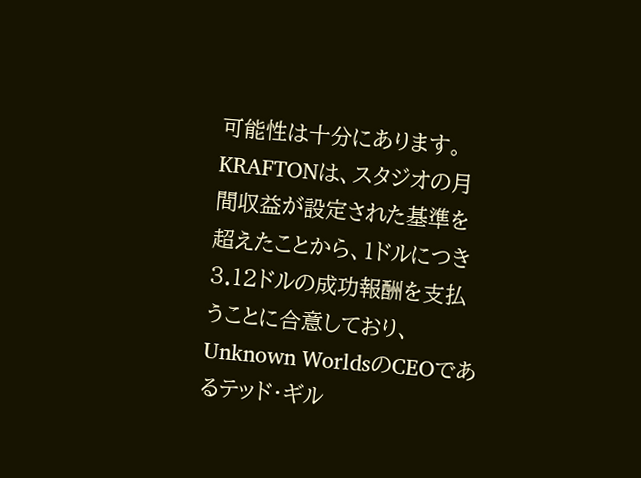可能性は十分にあります。KRAFTONは、スタジオの月間収益が設定された基準を超えたことから、1ドルにつき3.12ドルの成功報酬を支払うことに合意しており、Unknown WorldsのCEOであるテッド・ギル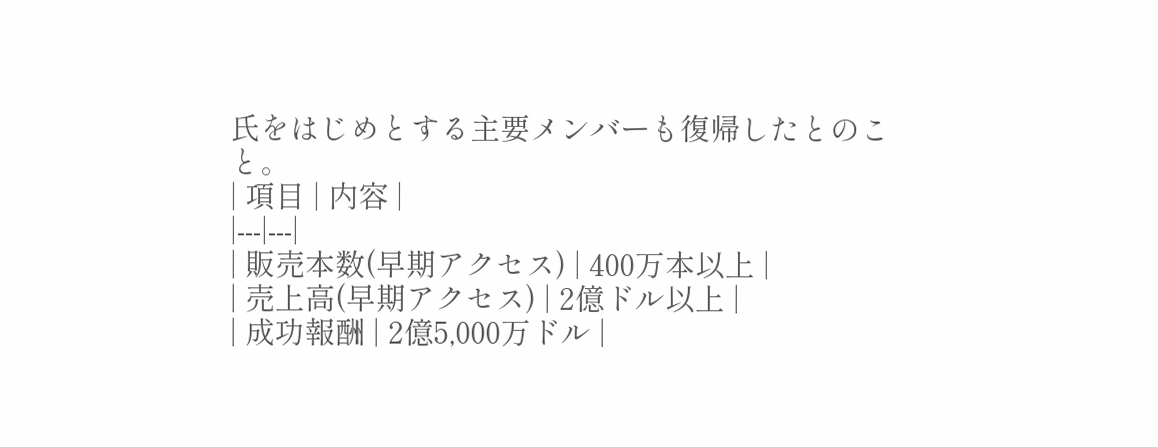氏をはじめとする主要メンバーも復帰したとのこと。
| 項目 | 内容 |
|---|---|
| 販売本数(早期アクセス) | 400万本以上 |
| 売上高(早期アクセス) | 2億ドル以上 |
| 成功報酬 | 2億5,000万ドル |